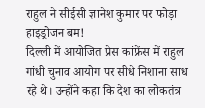राहुल ने सीईसी ज्ञानेश कुमार पर फोड़ा हाइड्रोजन बम!
दिल्ली में आयोजित प्रेस कांफ्रेंस में राहुल गांधी चुनाव आयोग पर सीधे निशाना साध रहे थे। उन्होंने कहा कि देश का लोकतंत्र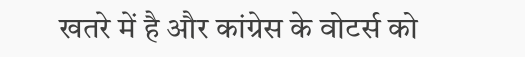खतरे में है और कांग्रेस के वोटर्स को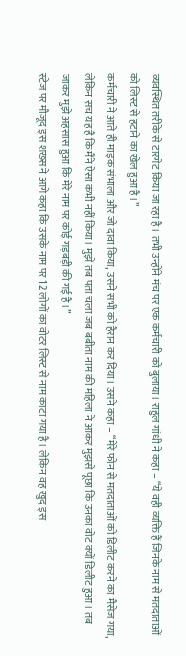व्यवस्थित तरीके से टारगेट किया जा रहा है। तभी उन्होंने मंच पर एक कर्मचारी को बुलाया। राहुल गांधी ने कहा – “ये वही व्यक्ति हैं जिनके नाम से मतदाताओं को लिस्ट से हटाने का खेल हुआ है।”
कर्मचारी ने आते ही माइक संभाला और जो दावा किया, उसने सभी को हैरान कर दिया। उसने कहा – “मेरे फोन से मतदाताओं को डिलीट करने का मैसेज गया, लेकिन सच यह है कि मैंने ऐसा कभी नहीं किया। मुझे तब पता चला जब बबीता नाम की महिला ने आकर मुझसे पूछा कि उनका वोट क्यों डिलीट हुआ। तब जाकर मुझे अहसास हुआ कि मेरे नाम पर कोई गड़बड़ी की गई है।”
स्टेज पर मौजूद इस शख्स ने आगे कहा कि उसके नाम पर 12 लोगों का वोटर लिस्ट से नाम काटा गया है। लेकिन वह खुद इस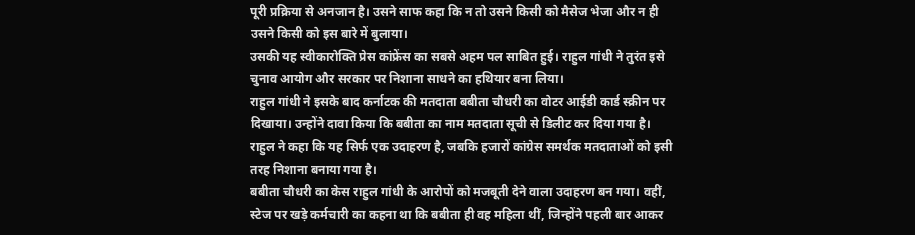पूरी प्रक्रिया से अनजान है। उसने साफ कहा कि न तो उसने किसी को मैसेज भेजा और न ही उसने किसी को इस बारे में बुलाया।
उसकी यह स्वीकारोक्ति प्रेस कांफ्रेंस का सबसे अहम पल साबित हुई। राहुल गांधी ने तुरंत इसे चुनाव आयोग और सरकार पर निशाना साधने का हथियार बना लिया।
राहुल गांधी ने इसके बाद कर्नाटक की मतदाता बबीता चौधरी का वोटर आईडी कार्ड स्क्रीन पर दिखाया। उन्होंने दावा किया कि बबीता का नाम मतदाता सूची से डिलीट कर दिया गया है। राहुल ने कहा कि यह सिर्फ एक उदाहरण है, जबकि हजारों कांग्रेस समर्थक मतदाताओं को इसी तरह निशाना बनाया गया है।
बबीता चौधरी का केस राहुल गांधी के आरोपों को मजबूती देने वाला उदाहरण बन गया। वहीं, स्टेज पर खड़े कर्मचारी का कहना था कि बबीता ही वह महिला थीं, जिन्होंने पहली बार आकर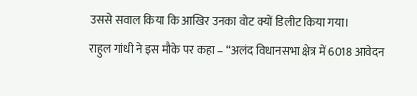उससे सवाल किया कि आखिर उनका वोट क्यों डिलीट किया गया।
राहुल गांधी ने इस मौके पर कहा – “अलंद विधानसभा क्षेत्र में 6018 आवेदन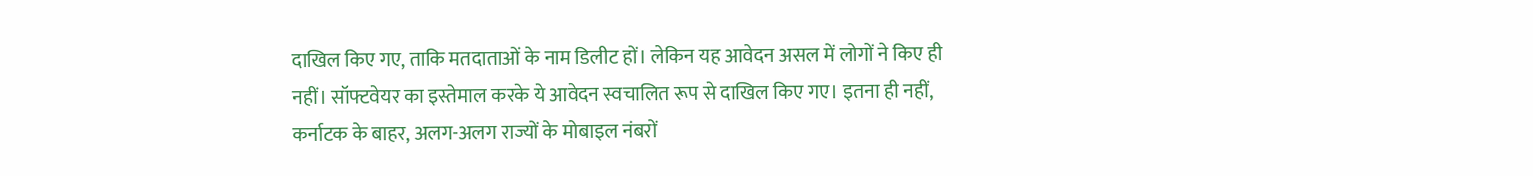दाखिल किए गए, ताकि मतदाताओं के नाम डिलीट हों। लेकिन यह आवेदन असल में लोगों ने किए ही नहीं। सॉफ्टवेयर का इस्तेमाल करके ये आवेदन स्वचालित रूप से दाखिल किए गए। इतना ही नहीं, कर्नाटक के बाहर, अलग-अलग राज्यों के मोबाइल नंबरों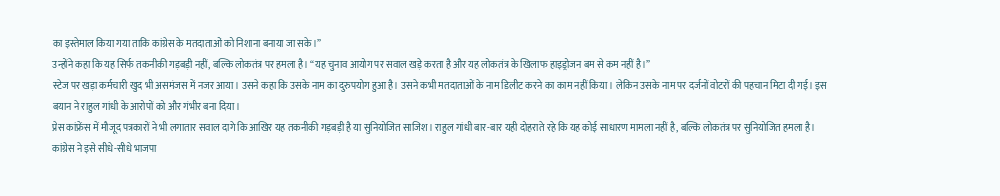का इस्तेमाल किया गया ताकि कांग्रेस के मतदाताओं को निशाना बनाया जा सके।”
उन्होंने कहा कि यह सिर्फ तकनीकी गड़बड़ी नहीं, बल्कि लोकतंत्र पर हमला है। “यह चुनाव आयोग पर सवाल खड़े करता है और यह लोकतंत्र के खिलाफ हाइड्रोजन बम से कम नहीं है।”
स्टेज पर खड़ा कर्मचारी खुद भी असमंजस में नजर आया। उसने कहा कि उसके नाम का दुरुपयोग हुआ है। उसने कभी मतदाताओं के नाम डिलीट करने का काम नहीं किया। लेकिन उसके नाम पर दर्जनों वोटरों की पहचान मिटा दी गई। इस बयान ने राहुल गांधी के आरोपों को और गंभीर बना दिया।
प्रेस कांफ्रेंस में मौजूद पत्रकारों ने भी लगातार सवाल दागे कि आखिर यह तकनीकी गड़बड़ी है या सुनियोजित साजिश। राहुल गांधी बार-बार यही दोहराते रहे कि यह कोई साधारण मामला नहीं है, बल्कि लोकतंत्र पर सुनियोजित हमला है।
कांग्रेस ने इसे सीधे-सीधे भाजपा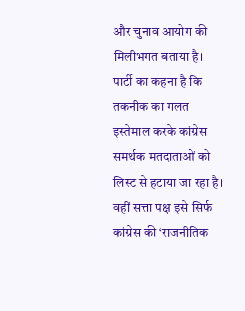और चुनाव आयोग की मिलीभगत बताया है। पार्टी का कहना है कि तकनीक का गलत इस्तेमाल करके कांग्रेस समर्थक मतदाताओं को लिस्ट से हटाया जा रहा है। वहीं सत्ता पक्ष इसे सिर्फ कांग्रेस की ‘राजनीतिक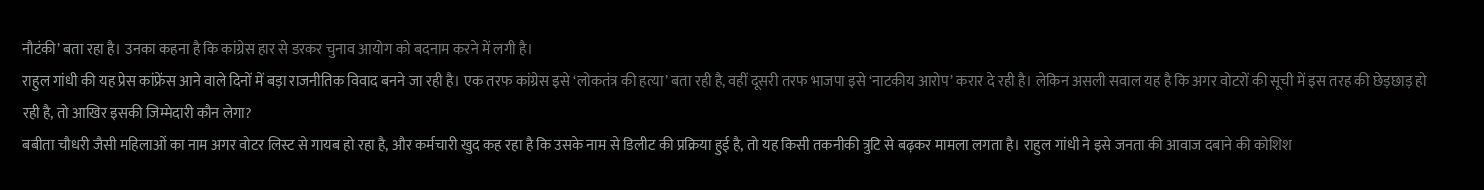नौटंकी’ बता रहा है। उनका कहना है कि कांग्रेस हार से डरकर चुनाव आयोग को बदनाम करने में लगी है।
राहुल गांधी की यह प्रेस कांफ्रेंस आने वाले दिनों में बड़ा राजनीतिक विवाद बनने जा रही है। एक तरफ कांग्रेस इसे ‘लोकतंत्र की हत्या’ बता रही है, वहीं दूसरी तरफ भाजपा इसे ‘नाटकीय आरोप’ करार दे रही है। लेकिन असली सवाल यह है कि अगर वोटरों की सूची में इस तरह की छेड़छाड़ हो रही है, तो आखिर इसकी जिम्मेदारी कौन लेगा?
बबीता चौधरी जैसी महिलाओं का नाम अगर वोटर लिस्ट से गायब हो रहा है, और कर्मचारी खुद कह रहा है कि उसके नाम से डिलीट की प्रक्रिया हुई है, तो यह किसी तकनीकी त्रुटि से बढ़कर मामला लगता है। राहुल गांधी ने इसे जनता की आवाज दबाने की कोशिश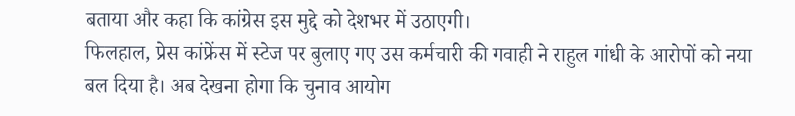बताया और कहा कि कांग्रेस इस मुद्दे को देशभर में उठाएगी।
फिलहाल, प्रेस कांफ्रेंस में स्टेज पर बुलाए गए उस कर्मचारी की गवाही ने राहुल गांधी के आरोपों को नया बल दिया है। अब देखना होगा कि चुनाव आयोग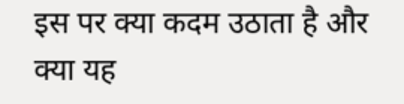इस पर क्या कदम उठाता है और क्या यह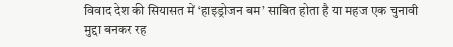विवाद देश की सियासत में ‘हाइड्रोजन बम’ साबित होता है या महज एक चुनावी मुद्दा बनकर रह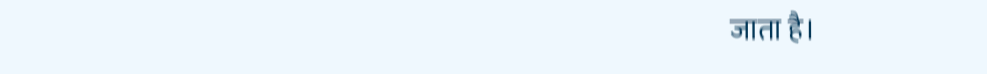जाता है।